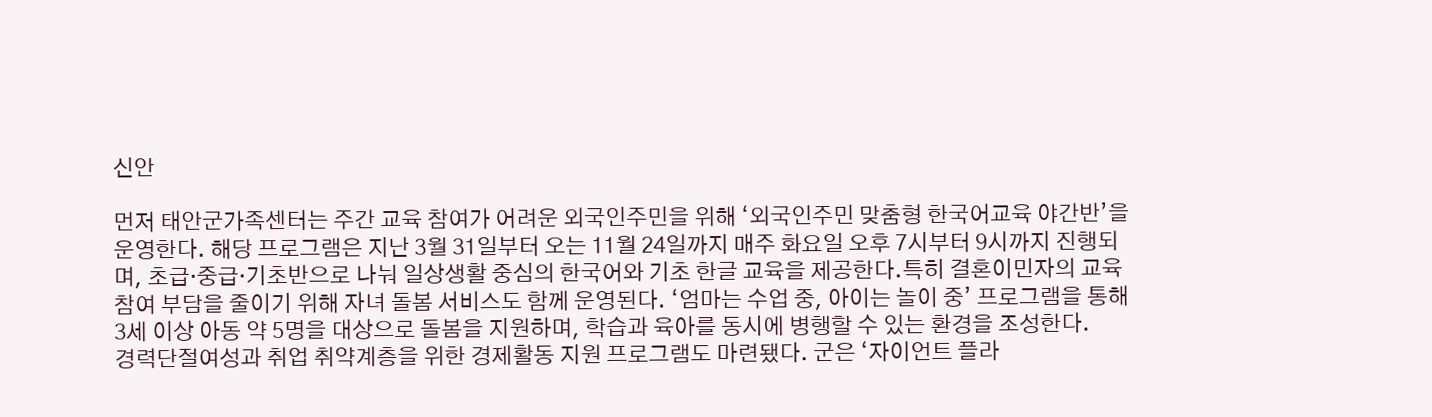신안

먼저 태안군가족센터는 주간 교육 참여가 어려운 외국인주민을 위해 ‘외국인주민 맞춤형 한국어교육 야간반’을 운영한다. 해당 프로그램은 지난 3월 31일부터 오는 11월 24일까지 매주 화요일 오후 7시부터 9시까지 진행되며, 초급·중급·기초반으로 나눠 일상생활 중심의 한국어와 기초 한글 교육을 제공한다.특히 결혼이민자의 교육 참여 부담을 줄이기 위해 자녀 돌봄 서비스도 함께 운영된다. ‘엄마는 수업 중, 아이는 놀이 중’ 프로그램을 통해 3세 이상 아동 약 5명을 대상으로 돌봄을 지원하며, 학습과 육아를 동시에 병행할 수 있는 환경을 조성한다.
경력단절여성과 취업 취약계층을 위한 경제활동 지원 프로그램도 마련됐다. 군은 ‘자이언트 플라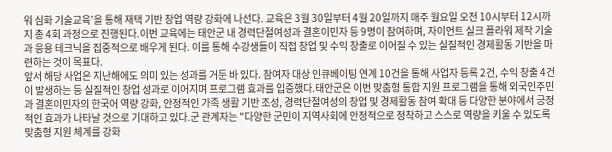워 심화 기술교육’을 통해 재택 기반 창업 역량 강화에 나선다. 교육은 3월 30일부터 4월 20일까지 매주 월요일 오전 10시부터 12시까지 총 4회 과정으로 진행된다.이번 교육에는 태안군 내 경력단절여성과 결혼이민자 등 9명이 참여하며, 자이언트 실크 플라워 제작 기술과 응용 테크닉을 집중적으로 배우게 된다. 이를 통해 수강생들이 직접 창업 및 수익 창출로 이어질 수 있는 실질적인 경제활동 기반을 마련하는 것이 목표다.
앞서 해당 사업은 지난해에도 의미 있는 성과를 거둔 바 있다. 참여자 대상 인큐베이팅 연계 10건을 통해 사업자 등록 2건, 수익 창출 4건이 발생하는 등 실질적인 창업 성과로 이어지며 프로그램 효과를 입증했다.태안군은 이번 맞춤형 통합 지원 프로그램을 통해 외국인주민과 결혼이민자의 한국어 역량 강화, 안정적인 가족 생활 기반 조성, 경력단절여성의 창업 및 경제활동 참여 확대 등 다양한 분야에서 긍정적인 효과가 나타날 것으로 기대하고 있다.군 관계자는 "다양한 군민이 지역사회에 안정적으로 정착하고 스스로 역량을 키울 수 있도록 맞춤형 지원 체계를 강화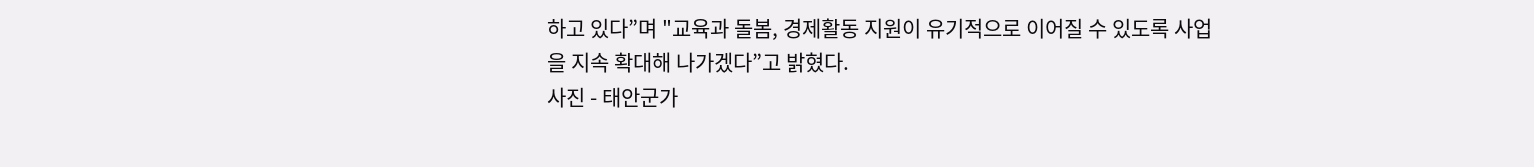하고 있다”며 "교육과 돌봄, 경제활동 지원이 유기적으로 이어질 수 있도록 사업을 지속 확대해 나가겠다”고 밝혔다.
사진 - 태안군가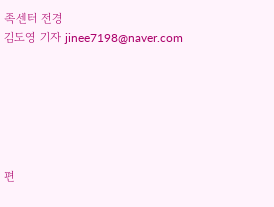족센터 전경
김도영 기자 jinee7198@naver.com






편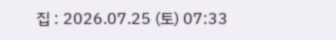집 : 2026.07.25 (토) 07:33